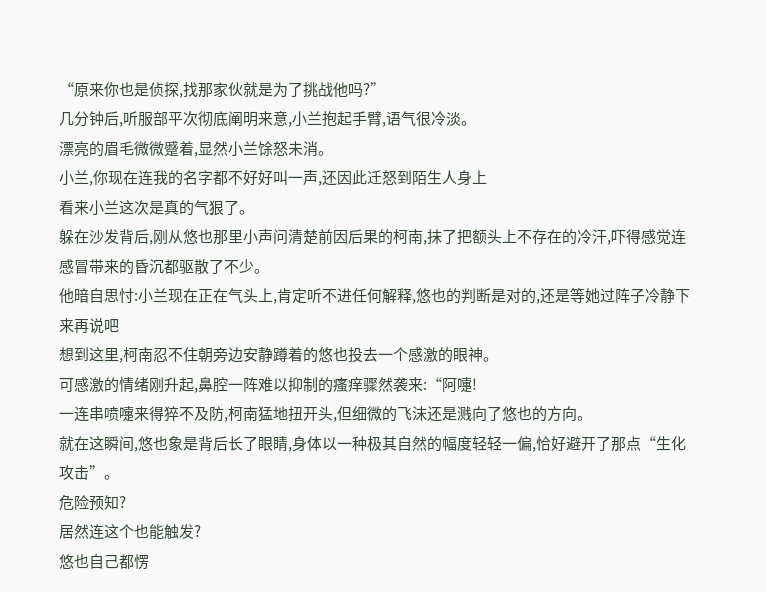“原来你也是侦探,找那家伙就是为了挑战他吗?”
几分钟后,听服部平次彻底阐明来意,小兰抱起手臂,语气很冷淡。
漂亮的眉毛微微蹙着,显然小兰馀怒未消。
小兰,你现在连我的名字都不好好叫一声,还因此迁怒到陌生人身上
看来小兰这次是真的气狠了。
躲在沙发背后,刚从悠也那里小声问清楚前因后果的柯南,抹了把额头上不存在的冷汗,吓得感觉连感冒带来的昏沉都驱散了不少。
他暗自思忖:小兰现在正在气头上,肯定听不进任何解释,悠也的判断是对的,还是等她过阵子冷静下来再说吧
想到这里,柯南忍不住朝旁边安静蹲着的悠也投去一个感激的眼神。
可感激的情绪刚升起,鼻腔一阵难以抑制的瘙痒骤然袭来:“阿嚏!
一连串喷嚏来得猝不及防,柯南猛地扭开头,但细微的飞沫还是溅向了悠也的方向。
就在这瞬间,悠也象是背后长了眼睛,身体以一种极其自然的幅度轻轻一偏,恰好避开了那点“生化攻击”。
危险预知?
居然连这个也能触发?
悠也自己都愣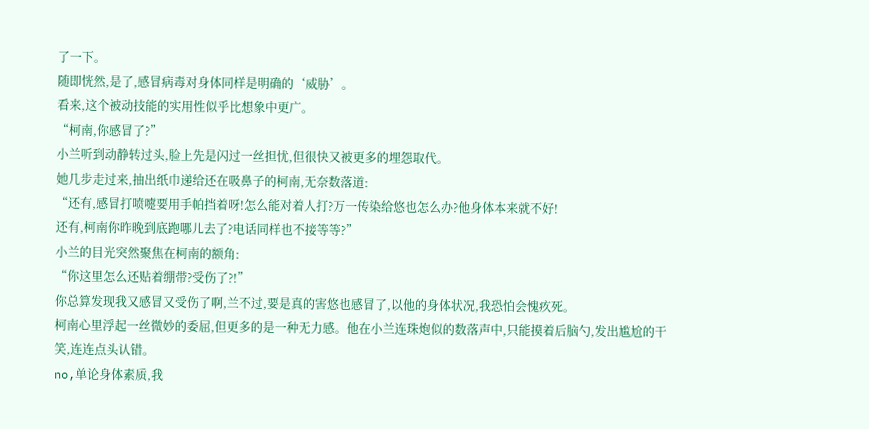了一下。
随即恍然,是了,感冒病毒对身体同样是明确的‘威胁’。
看来,这个被动技能的实用性似乎比想象中更广。
“柯南,你感冒了?”
小兰听到动静转过头,脸上先是闪过一丝担忧,但很快又被更多的埋怨取代。
她几步走过来,抽出纸巾递给还在吸鼻子的柯南,无奈数落道:
“还有,感冒打喷嚏要用手帕挡着呀!怎么能对着人打?万一传染给悠也怎么办?他身体本来就不好!
还有,柯南你昨晚到底跑哪儿去了?电话同样也不接等等?”
小兰的目光突然聚焦在柯南的额角:
“你这里怎么还贴着绷带?受伤了?!”
你总算发现我又感冒又受伤了啊,兰不过,要是真的害悠也感冒了,以他的身体状况,我恐怕会愧疚死。
柯南心里浮起一丝微妙的委屈,但更多的是一种无力感。他在小兰连珠炮似的数落声中,只能摸着后脑勺,发出尴尬的干笑,连连点头认错。
no,单论身体素质,我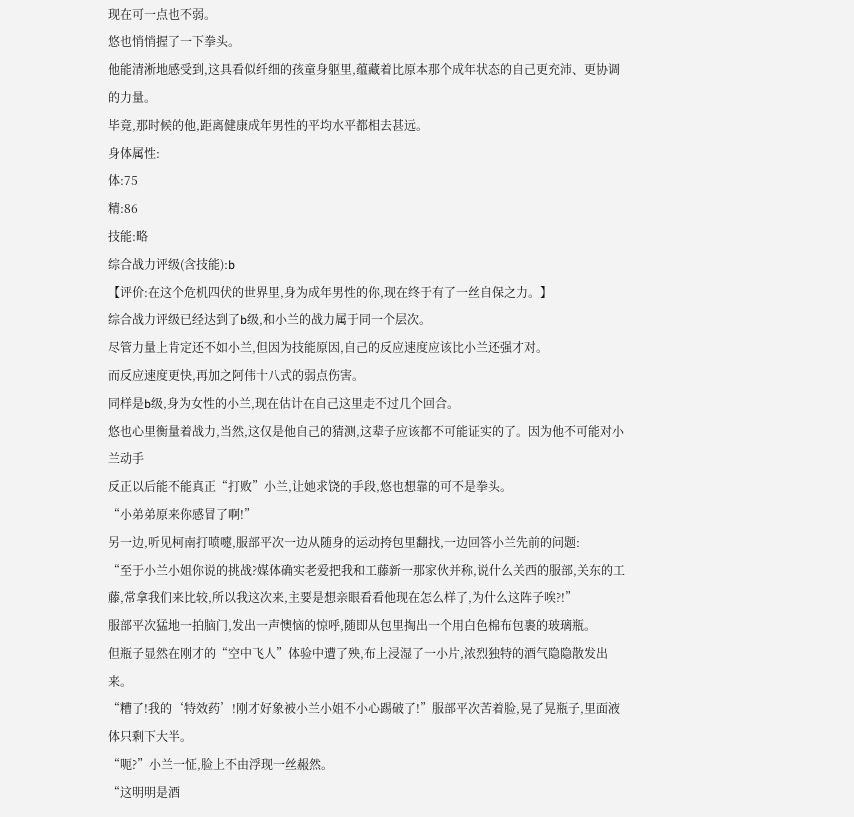现在可一点也不弱。
悠也悄悄握了一下拳头。
他能清淅地感受到,这具看似纤细的孩童身躯里,蕴藏着比原本那个成年状态的自己更充沛、更协调的力量。
毕竟,那时候的他,距离健康成年男性的平均水平都相去甚远。
身体属性:
体:75
精:86
技能:略
综合战力评级(含技能):b
【评价:在这个危机四伏的世界里,身为成年男性的你,现在终于有了一丝自保之力。】
综合战力评级已经达到了b级,和小兰的战力属于同一个层次。
尽管力量上肯定还不如小兰,但因为技能原因,自己的反应速度应该比小兰还强才对。
而反应速度更快,再加之阿伟十八式的弱点伤害。
同样是b级,身为女性的小兰,现在估计在自己这里走不过几个回合。
悠也心里衡量着战力,当然,这仅是他自己的猜测,这辈子应该都不可能证实的了。因为他不可能对小兰动手
反正以后能不能真正“打败”小兰,让她求饶的手段,悠也想靠的可不是拳头。
“小弟弟原来你感冒了啊!”
另一边,听见柯南打喷嚏,服部平次一边从随身的运动挎包里翻找,一边回答小兰先前的问题:
“至于小兰小姐你说的挑战?媒体确实老爱把我和工藤新一那家伙并称,说什么关西的服部,关东的工藤,常拿我们来比较,所以我这次来,主要是想亲眼看看他现在怎么样了,为什么这阵子唉?!”
服部平次猛地一拍脑门,发出一声懊恼的惊呼,随即从包里掏出一个用白色棉布包裹的玻璃瓶。
但瓶子显然在刚才的“空中飞人”体验中遭了殃,布上浸湿了一小片,浓烈独特的酒气隐隐散发出来。
“糟了!我的‘特效药’!刚才好象被小兰小姐不小心踢破了!”服部平次苦着脸,晃了晃瓶子,里面液体只剩下大半。
“呃?”小兰一怔,脸上不由浮现一丝赧然。
“这明明是酒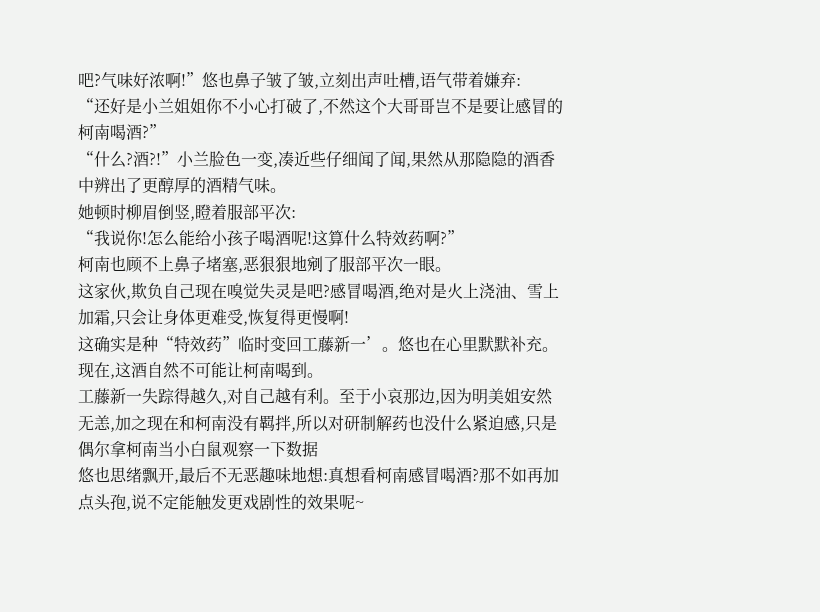吧?气味好浓啊!”悠也鼻子皱了皱,立刻出声吐槽,语气带着嫌弃:
“还好是小兰姐姐你不小心打破了,不然这个大哥哥岂不是要让感冒的柯南喝酒?”
“什么?酒?!”小兰脸色一变,凑近些仔细闻了闻,果然从那隐隐的酒香中辨出了更醇厚的酒精气味。
她顿时柳眉倒竖,瞪着服部平次:
“我说你!怎么能给小孩子喝酒呢!这算什么特效药啊?”
柯南也顾不上鼻子堵塞,恶狠狠地剜了服部平次一眼。
这家伙,欺负自己现在嗅觉失灵是吧?感冒喝酒,绝对是火上浇油、雪上加霜,只会让身体更难受,恢复得更慢啊!
这确实是种“特效药”临时变回工藤新一’。悠也在心里默默补充。
现在,这酒自然不可能让柯南喝到。
工藤新一失踪得越久,对自己越有利。至于小哀那边,因为明美姐安然无恙,加之现在和柯南没有羁拌,所以对研制解药也没什么紧迫感,只是偶尔拿柯南当小白鼠观察一下数据
悠也思绪飘开,最后不无恶趣味地想:真想看柯南感冒喝酒?那不如再加点头孢,说不定能触发更戏剧性的效果呢~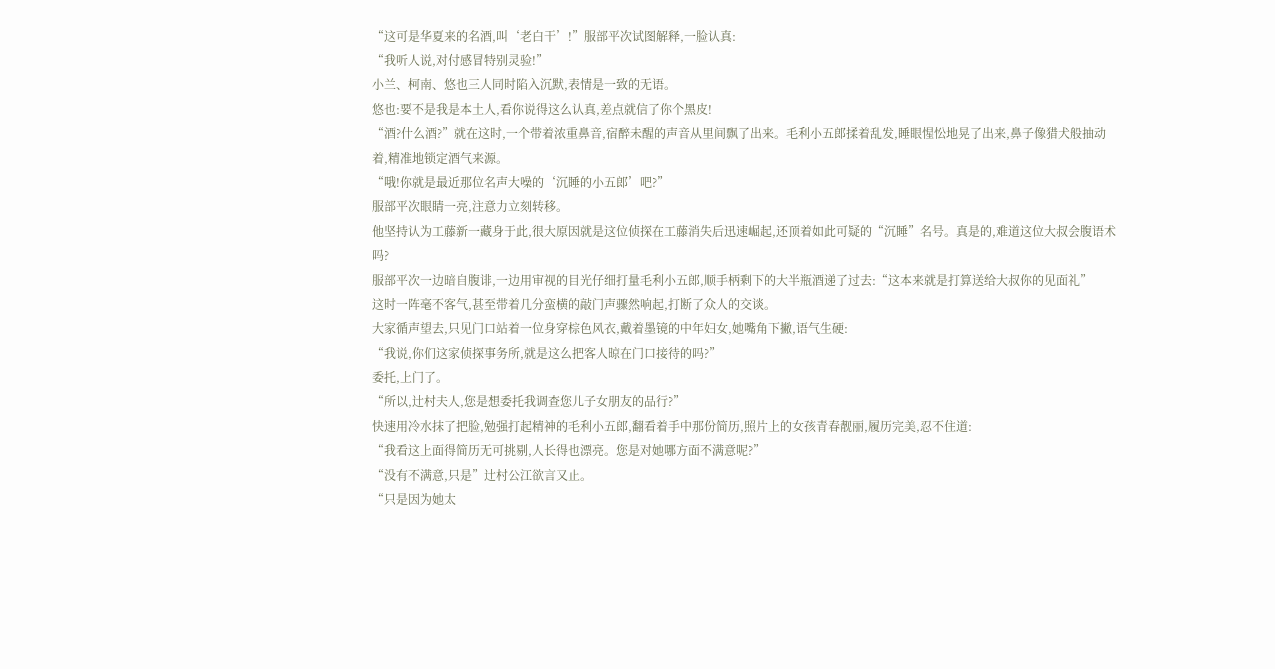“这可是华夏来的名酒,叫‘老白干’!”服部平次试图解释,一脸认真:
“我听人说,对付感冒特别灵验!”
小兰、柯南、悠也三人同时陷入沉默,表情是一致的无语。
悠也:要不是我是本土人,看你说得这么认真,差点就信了你个黑皮!
“酒?什么酒?”就在这时,一个带着浓重鼻音,宿醉未醒的声音从里间飘了出来。毛利小五郎揉着乱发,睡眼惺忪地晃了出来,鼻子像猎犬般抽动着,精准地锁定酒气来源。
“哦!你就是最近那位名声大噪的‘沉睡的小五郎’吧?”
服部平次眼睛一亮,注意力立刻转移。
他坚持认为工藤新一藏身于此,很大原因就是这位侦探在工藤消失后迅速崛起,还顶着如此可疑的“沉睡”名号。真是的,难道这位大叔会腹语术吗?
服部平次一边暗自腹诽,一边用审视的目光仔细打量毛利小五郎,顺手柄剩下的大半瓶酒递了过去:“这本来就是打算送给大叔你的见面礼”
这时一阵毫不客气,甚至带着几分蛮横的敲门声骤然响起,打断了众人的交谈。
大家循声望去,只见门口站着一位身穿棕色风衣,戴着墨镜的中年妇女,她嘴角下撇,语气生硬:
“我说,你们这家侦探事务所,就是这么把客人晾在门口接待的吗?”
委托,上门了。
“所以,辻村夫人,您是想委托我调查您儿子女朋友的品行?”
快速用冷水抹了把脸,勉强打起精神的毛利小五郎,翻看着手中那份简历,照片上的女孩青春靓丽,履历完美,忍不住道:
“我看这上面得简历无可挑剔,人长得也漂亮。您是对她哪方面不满意呢?”
“没有不满意,只是”辻村公江欲言又止。
“只是因为她太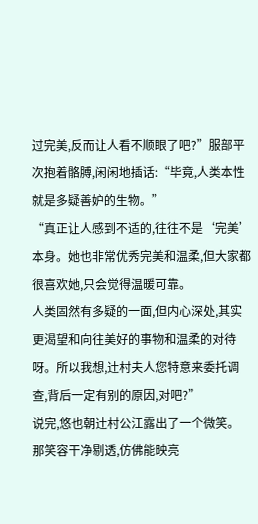过完美,反而让人看不顺眼了吧?”服部平次抱着骼膊,闲闲地插话:“毕竟,人类本性就是多疑善妒的生物。”
“真正让人感到不适的,往往不是‘完美’本身。她也非常优秀完美和温柔,但大家都很喜欢她,只会觉得温暖可靠。
人类固然有多疑的一面,但内心深处,其实更渴望和向往美好的事物和温柔的对待呀。所以我想,辻村夫人您特意来委托调查,背后一定有别的原因,对吧?”
说完,悠也朝辻村公江露出了一个微笑。
那笑容干净剔透,仿佛能映亮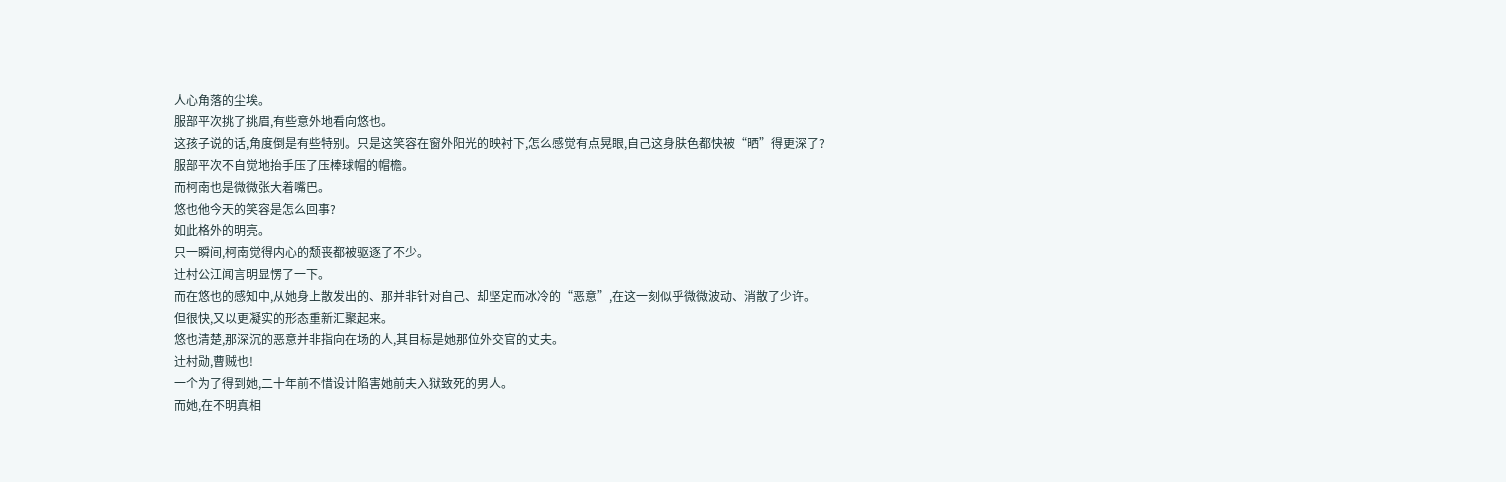人心角落的尘埃。
服部平次挑了挑眉,有些意外地看向悠也。
这孩子说的话,角度倒是有些特别。只是这笑容在窗外阳光的映衬下,怎么感觉有点晃眼,自己这身肤色都快被“晒”得更深了?
服部平次不自觉地抬手压了压棒球帽的帽檐。
而柯南也是微微张大着嘴巴。
悠也他今天的笑容是怎么回事?
如此格外的明亮。
只一瞬间,柯南觉得内心的颓丧都被驱逐了不少。
辻村公江闻言明显愣了一下。
而在悠也的感知中,从她身上散发出的、那并非针对自己、却坚定而冰冷的“恶意”,在这一刻似乎微微波动、消散了少许。
但很快,又以更凝实的形态重新汇聚起来。
悠也清楚,那深沉的恶意并非指向在场的人,其目标是她那位外交官的丈夫。
辻村勋,曹贼也!
一个为了得到她,二十年前不惜设计陷害她前夫入狱致死的男人。
而她,在不明真相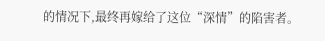的情况下,最终再嫁给了这位“深情”的陷害者。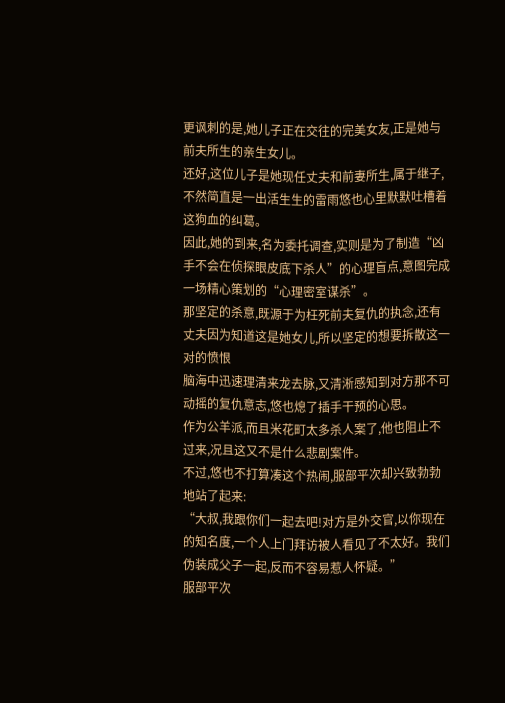更讽刺的是,她儿子正在交往的完美女友,正是她与前夫所生的亲生女儿。
还好,这位儿子是她现任丈夫和前妻所生,属于继子,不然简直是一出活生生的雷雨悠也心里默默吐槽着这狗血的纠葛。
因此,她的到来,名为委托调查,实则是为了制造“凶手不会在侦探眼皮底下杀人”的心理盲点,意图完成一场精心策划的“心理密室谋杀”。
那坚定的杀意,既源于为枉死前夫复仇的执念,还有丈夫因为知道这是她女儿,所以坚定的想要拆散这一对的愤恨
脑海中迅速理清来龙去脉,又清淅感知到对方那不可动摇的复仇意志,悠也熄了插手干预的心思。
作为公羊派,而且米花町太多杀人案了,他也阻止不过来,况且这又不是什么悲剧案件。
不过,悠也不打算凑这个热闹,服部平次却兴致勃勃地站了起来:
“大叔,我跟你们一起去吧!对方是外交官,以你现在的知名度,一个人上门拜访被人看见了不太好。我们伪装成父子一起,反而不容易惹人怀疑。”
服部平次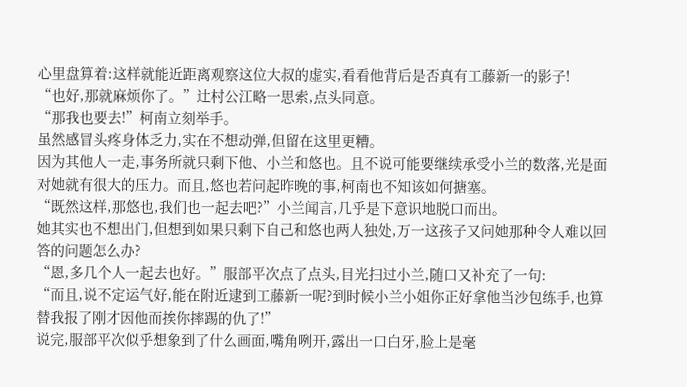心里盘算着:这样就能近距离观察这位大叔的虚实,看看他背后是否真有工藤新一的影子!
“也好,那就麻烦你了。”辻村公江略一思索,点头同意。
“那我也要去!”柯南立刻举手。
虽然感冒头疼身体乏力,实在不想动弹,但留在这里更糟。
因为其他人一走,事务所就只剩下他、小兰和悠也。且不说可能要继续承受小兰的数落,光是面对她就有很大的压力。而且,悠也若问起昨晚的事,柯南也不知该如何搪塞。
“既然这样,那悠也,我们也一起去吧?”小兰闻言,几乎是下意识地脱口而出。
她其实也不想出门,但想到如果只剩下自己和悠也两人独处,万一这孩子又问她那种令人难以回答的问题怎么办?
“恩,多几个人一起去也好。”服部平次点了点头,目光扫过小兰,随口又补充了一句:
“而且,说不定运气好,能在附近逮到工藤新一呢?到时候小兰小姐你正好拿他当沙包练手,也算替我报了刚才因他而挨你摔踢的仇了!”
说完,服部平次似乎想象到了什么画面,嘴角咧开,露出一口白牙,脸上是毫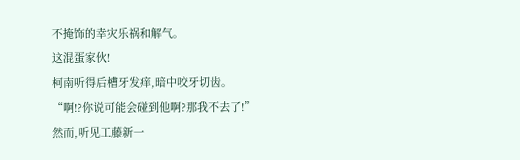不掩饰的幸灾乐祸和解气。
这混蛋家伙!
柯南听得后槽牙发痒,暗中咬牙切齿。
“啊!?你说可能会碰到他啊?那我不去了!”
然而,听见工藤新一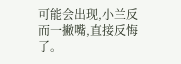可能会出现,小兰反而一撇嘴,直接反悔了。